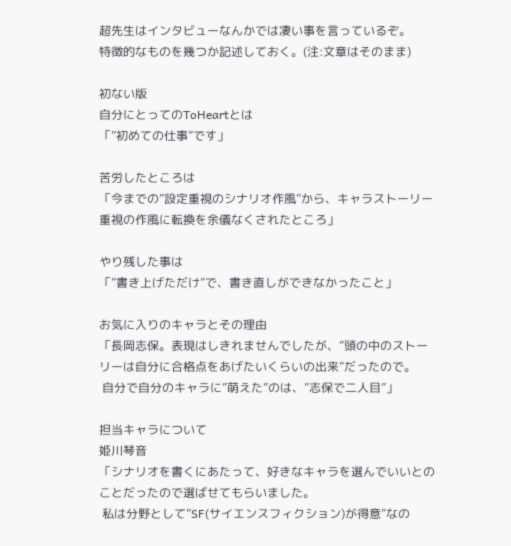超先生はインタビューなんかでは凄い事を言っているぞ。
特徴的なものを幾つか記述しておく。(注:文章はそのまま)

初ない版
自分にとってのToHeartとは
「”初めての仕事”です」

苦労したところは
「今までの”設定重視のシナリオ作風”から、キャラストーリー重視の作風に転換を余儀なくされたところ」

やり残した事は
「”書き上げただけ”で、書き直しができなかったこと」

お気に入りのキャラとその理由
「長岡志保。表現はしきれませんでしたが、”頭の中のストーリーは自分に合格点をあげたいくらいの出来”だったので。
 自分で自分のキャラに”萌えた”のは、”志保で二人目”」

担当キャラについて
姫川琴音
「シナリオを書くにあたって、好きなキャラを選んでいいとのことだったので選ばせてもらいました。
 私は分野として”SF(サイエンスフィクション)が得意”なの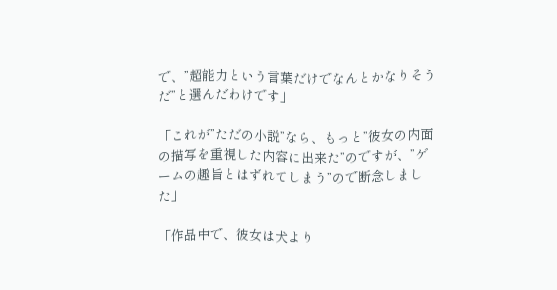で、”超能力という言葉だけでなんとかなりそうだ”と選んだわけです」

「これが”ただの小説”なら、もっと”彼女の内面の描写を重視した内容に出来た”のですが、”ゲームの趣旨とはずれてしまう”ので断念しました」

「作品中で、彼女は犬より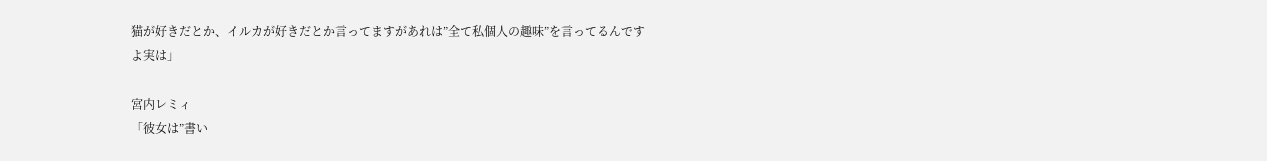猫が好きだとか、イルカが好きだとか言ってますがあれは”全て私個人の趣味”を言ってるんですよ実は」

宮内レミィ
「彼女は”書い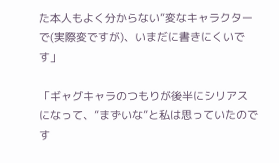た本人もよく分からない”変なキャラクターで(実際変ですが)、いまだに書きにくいです」

「ギャグキャラのつもりが後半にシリアスになって、”まずいな”と私は思っていたのです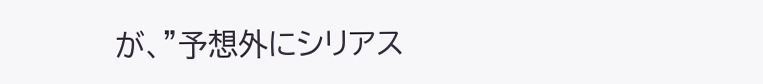が、”予想外にシリアス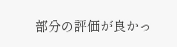部分の評価が良かっ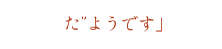た”ようです」